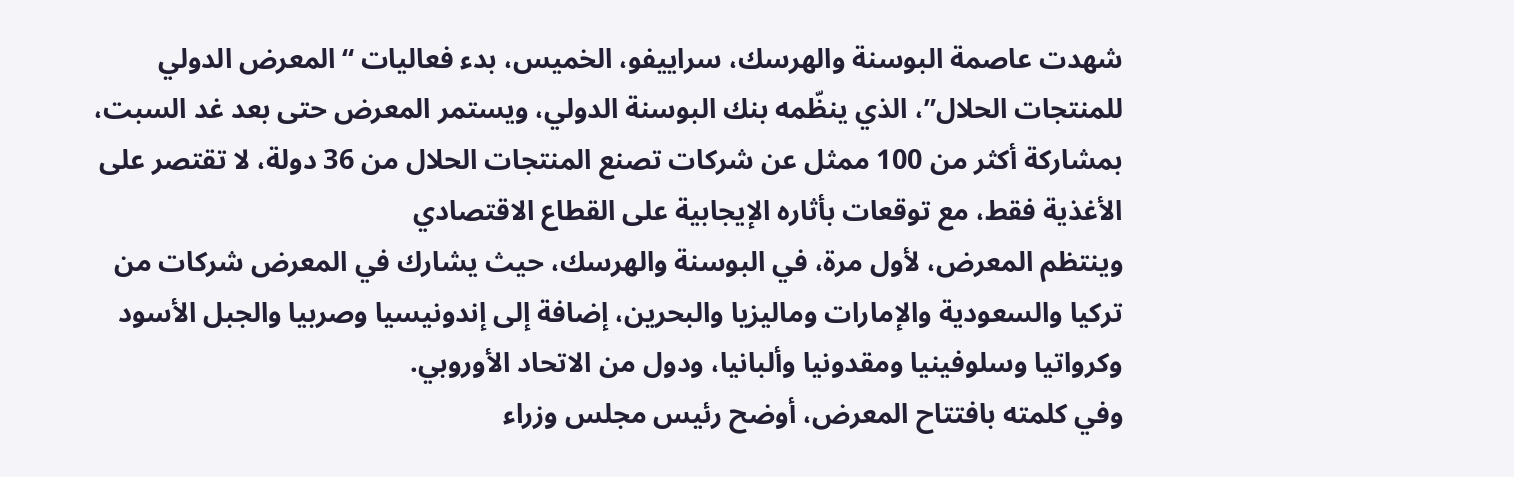شهدت عاصمة البوسنة والهرسك، سراييفو، الخميس، بدء فعاليات “المعرض الدولي للمنتجات الحلال”، الذي ينظّمه بنك البوسنة الدولي، ويستمر المعرض حتى بعد غد السبت، بمشاركة أكثر من 100 ممثل عن شركات تصنع المنتجات الحلال من 36 دولة، لا تقتصر على الأغذية فقط، مع توقعات بأثاره الإيجابية على القطاع الاقتصادي
وينتظم المعرض، لأول مرة، في البوسنة والهرسك، حيث يشارك في المعرض شركات من تركيا والسعودية والإمارات وماليزيا والبحرين، إضافة إلى إندونيسيا وصربيا والجبل الأسود وكرواتيا وسلوفينيا ومقدونيا وألبانيا، ودول من الاتحاد الأوروبي.
وفي كلمته بافتتاح المعرض، أوضح رئيس مجلس وزراء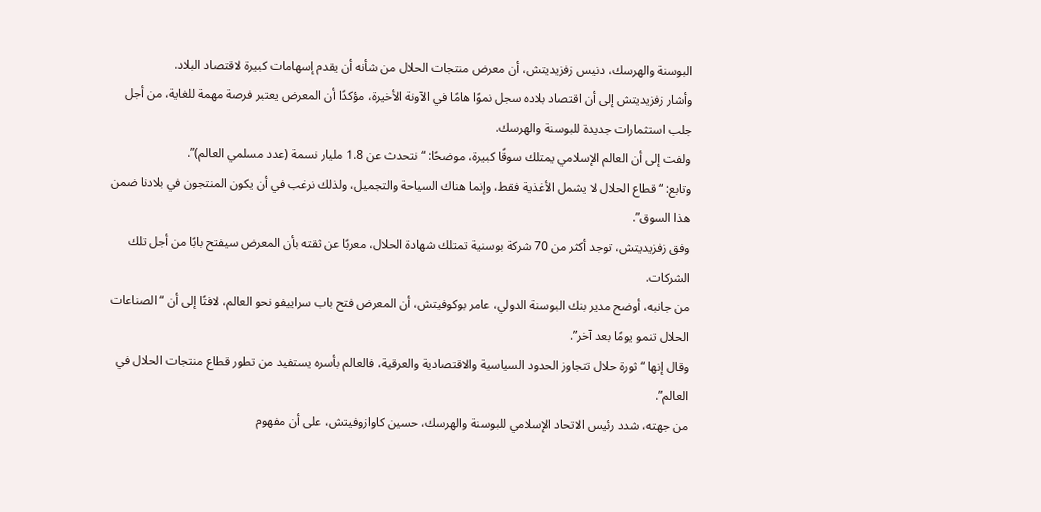البوسنة والهرسك، دنيس زفزيديتش، أن معرض منتجات الحلال من شأنه أن يقدم إسهامات كبيرة لاقتصاد البلاد.
وأشار زفزيديتش إلى أن اقتصاد بلاده سجل نموًا هامًا في الآونة الأخيرة، مؤكدًا أن المعرض يعتبر فرصة مهمة للغاية، من أجل جلب استثمارات جديدة للبوسنة والهرسك.
ولفت إلى أن العالم الإسلامي يمتلك سوقًا كبيرة، موضحًا: “نتحدث عن 1.8 مليار نسمة (عدد مسلمي العالم)”.
وتابع: “قطاع الحلال لا يشمل الأغذية فقط، وإنما هناك السياحة والتجميل، ولذلك نرغب في أن يكون المنتجون في بلادنا ضمن هذا السوق”.
وفق زفزيديتش، توجد أكثر من 70 شركة بوسنية تمتلك شهادة الحلال، معربًا عن ثقته بأن المعرض سيفتح بابًا من أجل تلك الشركات.
من جانبه، أوضح مدير بنك البوسنة الدولي، عامر بوكوفيتش، أن المعرض فتح باب سراييفو نحو العالم، لافتًا إلى أن “الصناعات الحلال تنمو يومًا بعد آخر”.
وقال إنها “ثورة حلال تتجاوز الحدود السياسية والاقتصادية والعرقية، فالعالم بأسره يستفيد من تطور قطاع منتجات الحلال في العالم”.
من جهته، شدد رئيس الاتحاد الإسلامي للبوسنة والهرسك، حسين كاوازوفيتش، على أن مفهوم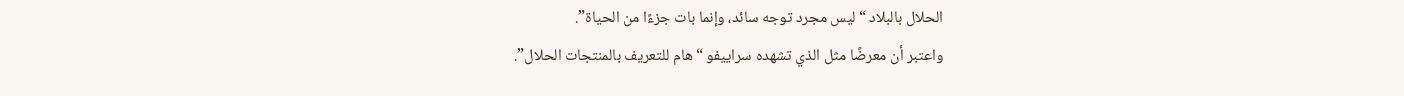الحلال بالبلاد “ليس مجرد توجه سائد، وإنما بات جزءًا من الحياة”.
واعتبر أن معرضًا مثل الذي تشهده سراييفو “هام للتعريف بالمنتجات الحلال”.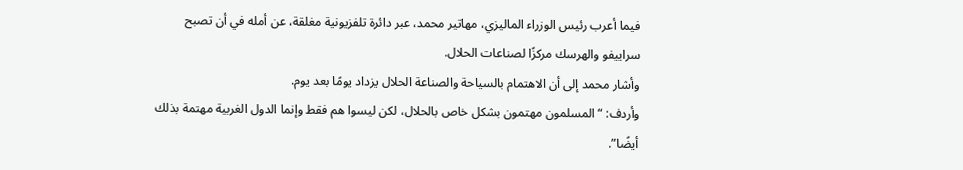فيما أعرب رئيس الوزراء الماليزي، مهاتير محمد، عبر دائرة تلفزيونية مغلقة، عن أمله في أن تصبح سراييفو والهرسك مركزًا لصناعات الحلال.
وأشار محمد إلى أن الاهتمام بالسياحة والصناعة الحلال يزداد يومًا بعد يوم.
وأردف: “المسلمون مهتمون بشكل خاص بالحلال، لكن ليسوا هم فقط وإنما الدول الغربية مهتمة بذلك أيضًا”.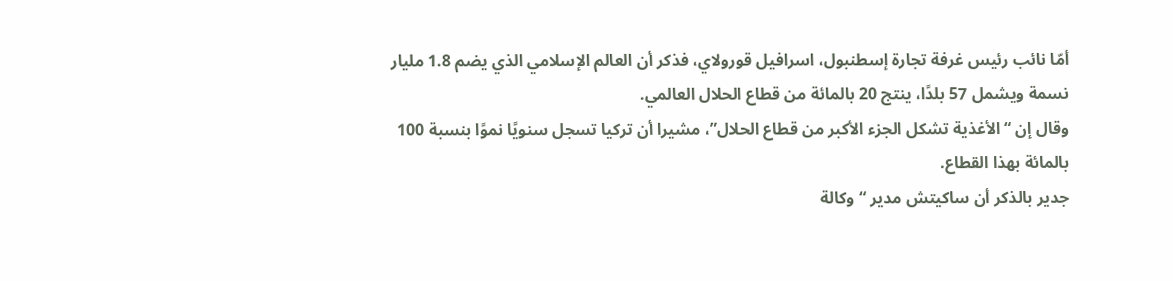أمّا نائب رئيس غرفة تجارة إسطنبول، اسرافيل قورولاي، فذكر أن العالم الإسلامي الذي يضم 1.8 مليار نسمة ويشمل 57 بلدًا، ينتج 20 بالمائة من قطاع الحلال العالمي.
وقال إن “الأغذية تشكل الجزء الأكبر من قطاع الحلال”، مشيرا أن تركيا تسجل سنويًا نموًا بنسبة 100 بالمائة بهذا القطاع.
جدير بالذكر أن ساكيتش مدير “وكالة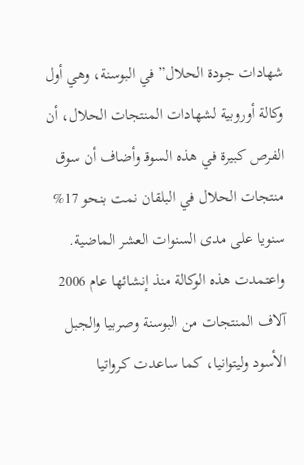شهادات جودة الحلال” في البوسنة، وهي أول وكالة أوروبية لشهادات المنتجات الحلال، أن الفرص كبيرة في هذه السوقـ وأضاف أن سوق منتجات الحلال في البلقان نمت بنحو 17% سنويا على مدى السنوات العشر الماضية.
واعتمدت هذه الوكالة منذ إنشائها عام 2006 آلاف المنتجات من البوسنة وصربيا والجبل الأسود وليتوانيا، كما ساعدت كرواتيا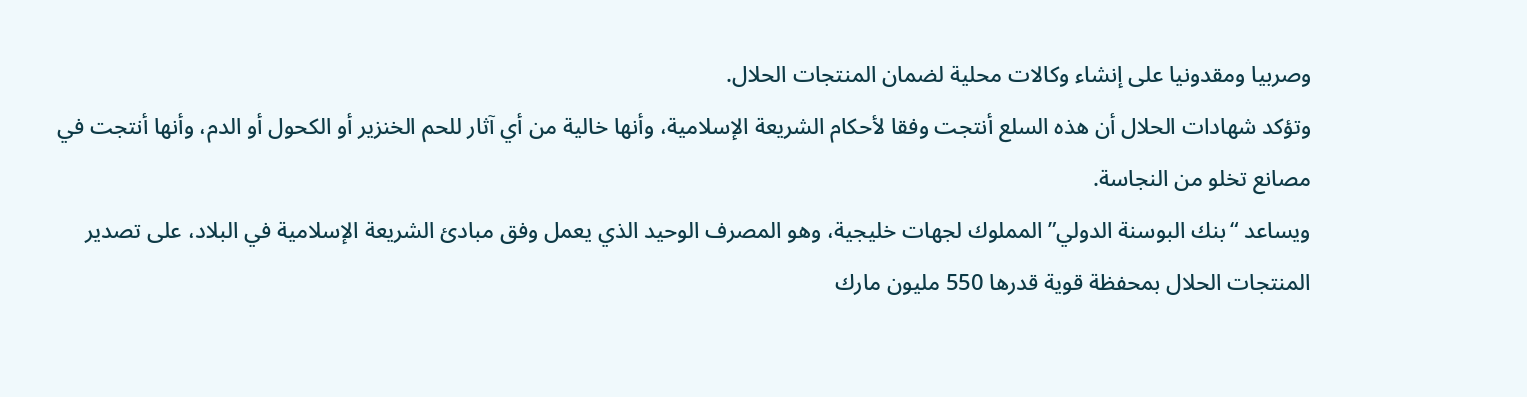وصربيا ومقدونيا على إنشاء وكالات محلية لضمان المنتجات الحلال.
وتؤكد شهادات الحلال أن هذه السلع أنتجت وفقا لأحكام الشريعة الإسلامية، وأنها خالية من أي آثار للحم الخنزير أو الكحول أو الدم، وأنها أنتجت في مصانع تخلو من النجاسة.
ويساعد “بنك البوسنة الدولي” المملوك لجهات خليجية، وهو المصرف الوحيد الذي يعمل وفق مبادئ الشريعة الإسلامية في البلاد، على تصدير المنتجات الحلال بمحفظة قوية قدرها 550 مليون مارك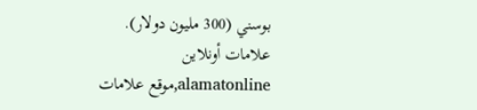بوسني (300 مليون دولار).
علامات أونلاين alamatonline,موقع علامات